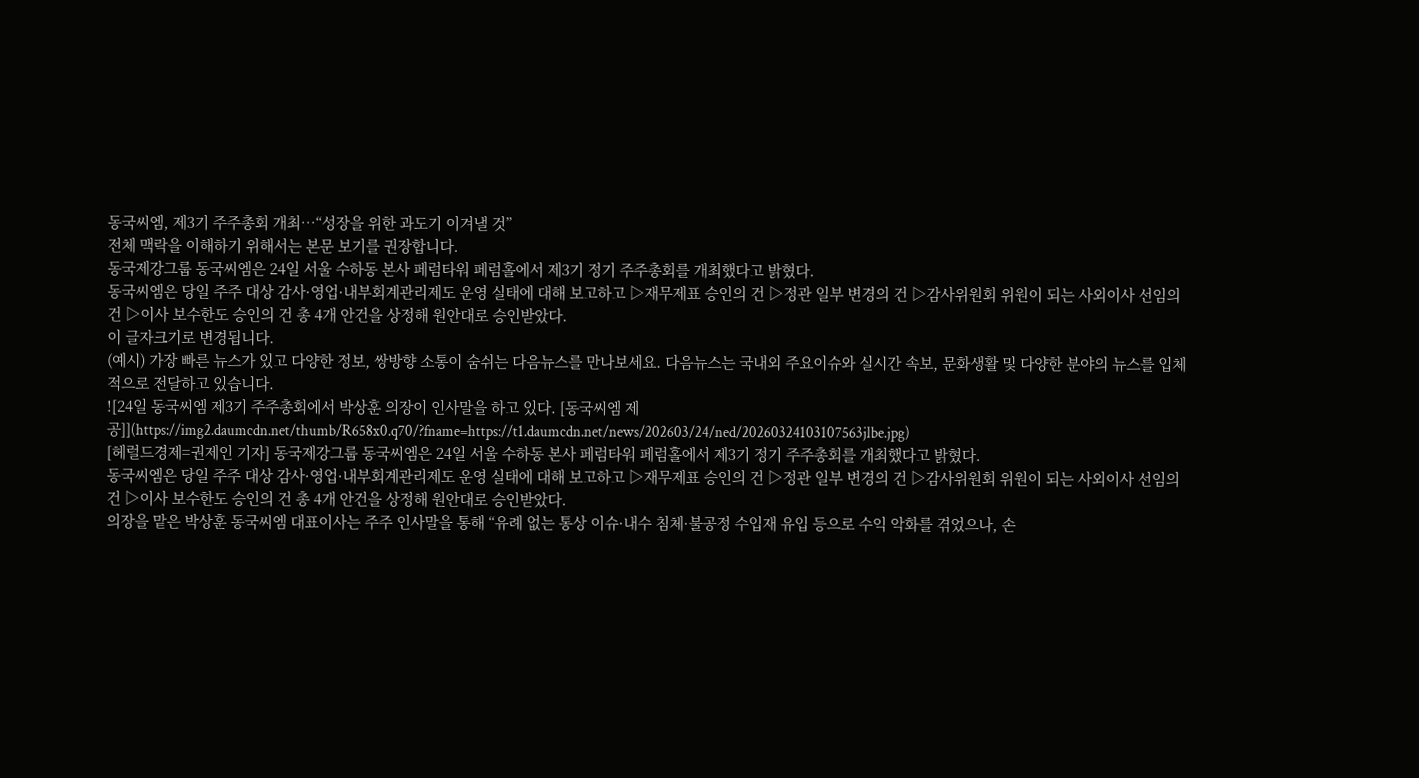동국씨엠, 제3기 주주총회 개최…“성장을 위한 과도기 이겨낼 것”
전체 맥락을 이해하기 위해서는 본문 보기를 권장합니다.
동국제강그룹 동국씨엠은 24일 서울 수하동 본사 페럼타워 페럼홀에서 제3기 정기 주주총회를 개최했다고 밝혔다.
동국씨엠은 당일 주주 대상 감사·영업·내부회계관리제도 운영 실태에 대해 보고하고 ▷재무제표 승인의 건 ▷정관 일부 변경의 건 ▷감사위원회 위원이 되는 사외이사 선임의 건 ▷이사 보수한도 승인의 건 총 4개 안건을 상정해 원안대로 승인받았다.
이 글자크기로 변경됩니다.
(예시) 가장 빠른 뉴스가 있고 다양한 정보, 쌍방향 소통이 숨쉬는 다음뉴스를 만나보세요. 다음뉴스는 국내외 주요이슈와 실시간 속보, 문화생활 및 다양한 분야의 뉴스를 입체적으로 전달하고 있습니다.
![24일 동국씨엠 제3기 주주총회에서 박상훈 의장이 인사말을 하고 있다. [동국씨엠 제공]](https://img2.daumcdn.net/thumb/R658x0.q70/?fname=https://t1.daumcdn.net/news/202603/24/ned/20260324103107563jlbe.jpg)
[헤럴드경제=권제인 기자] 동국제강그룹 동국씨엠은 24일 서울 수하동 본사 페럼타워 페럼홀에서 제3기 정기 주주총회를 개최했다고 밝혔다.
동국씨엠은 당일 주주 대상 감사·영업·내부회계관리제도 운영 실태에 대해 보고하고 ▷재무제표 승인의 건 ▷정관 일부 변경의 건 ▷감사위원회 위원이 되는 사외이사 선임의 건 ▷이사 보수한도 승인의 건 총 4개 안건을 상정해 원안대로 승인받았다.
의장을 맡은 박상훈 동국씨엠 대표이사는 주주 인사말을 통해 “유례 없는 통상 이슈·내수 침체·불공정 수입재 유입 등으로 수익 악화를 겪었으나, 손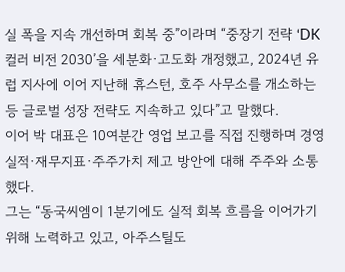실 폭을 지속 개선하며 회복 중”이라며 “중장기 전략 ‘DK 컬러 비전 2030’을 세분화·고도화 개정했고, 2024년 유럽 지사에 이어 지난해 휴스턴, 호주 사무소를 개소하는 등 글로벌 성장 전략도 지속하고 있다”고 말했다.
이어 박 대표은 10여분간 영업 보고를 직접 진행하며 경영 실적·재무지표·주주가치 제고 방안에 대해 주주와 소통했다.
그는 “동국씨엠이 1분기에도 실적 회복 흐름을 이어가기 위해 노력하고 있고, 아주스틸도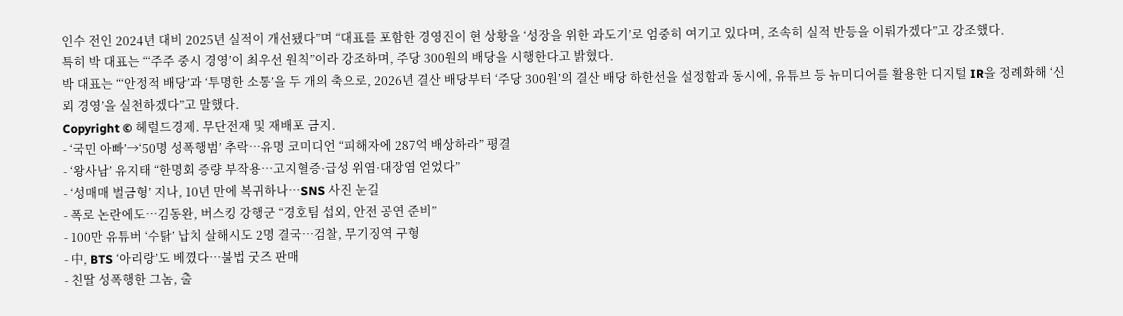인수 전인 2024년 대비 2025년 실적이 개선됐다”며 “대표를 포함한 경영진이 현 상황을 ‘성장을 위한 과도기’로 엄중히 여기고 있다며, 조속히 실적 반등을 이뤄가겠다”고 강조했다.
특히 박 대표는 “‘주주 중시 경영’이 최우선 원칙”이라 강조하며, 주당 300원의 배당을 시행한다고 밝혔다.
박 대표는 “‘안정적 배당’과 ‘투명한 소통’을 두 개의 축으로, 2026년 결산 배당부터 ‘주당 300원’의 결산 배당 하한선을 설정함과 동시에, 유튜브 등 뉴미디어를 활용한 디지털 IR을 정례화해 ‘신뢰 경영’을 실천하겠다”고 말했다.
Copyright © 헤럴드경제. 무단전재 및 재배포 금지.
- ‘국민 아빠’→‘50명 성폭행범’ 추락…유명 코미디언 “피해자에 287억 배상하라” 평결
- ‘왕사남’ 유지태 “한명회 증량 부작용…고지혈증·급성 위염·대장염 얻었다”
- ‘성매매 벌금형’ 지나, 10년 만에 복귀하나…SNS 사진 눈길
- 폭로 논란에도…김동완, 버스킹 강행군 “경호팀 섭외, 안전 공연 준비”
- 100만 유튜버 ‘수탉’ 납치 살해시도 2명 결국…검찰, 무기징역 구형
- 中, BTS ‘아리랑’도 베꼈다…불법 굿즈 판매
- 친딸 성폭행한 그놈, 출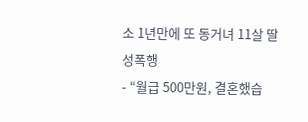소 1년만에 또 동거녀 11살 딸 성폭행
- “월급 500만원, 결혼했습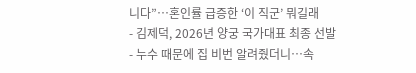니다”…혼인률 급증한 ‘이 직군’ 뭐길래
- 김제덕, 2026년 양궁 국가대표 최종 선발
- 누수 때문에 집 비번 알려줬더니…속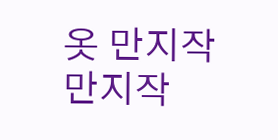옷 만지작 만지작